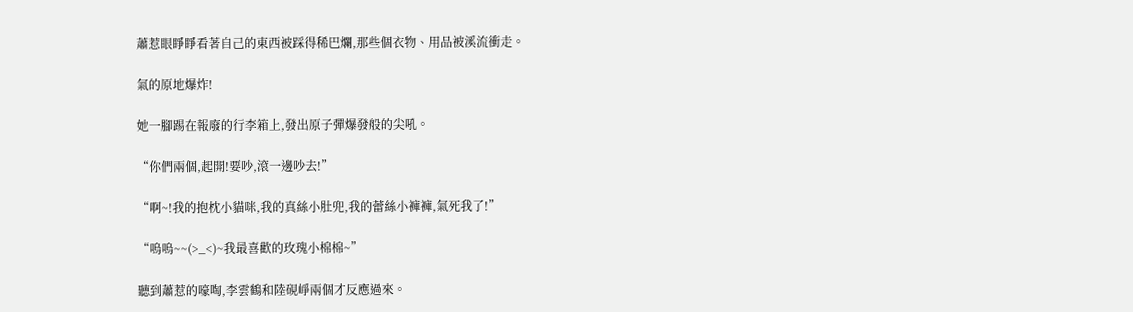蕭惹眼睜睜看著自己的東西被踩得稀巴爛,那些個衣物、用品被溪流衝走。

氣的原地爆炸!

她一腳踢在報廢的行李箱上,發出原子彈爆發般的尖吼。

“你們兩個,起開!要吵,滾一邊吵去!”

“啊~!我的抱枕小貓咪,我的真絲小肚兜,我的蕾絲小褲褲,氣死我了!”

“嗚嗚~~(>_<)~我最喜歡的玫瑰小棉棉~”

聽到蕭惹的嚎啕,李雲鶴和陸硯崢兩個才反應過來。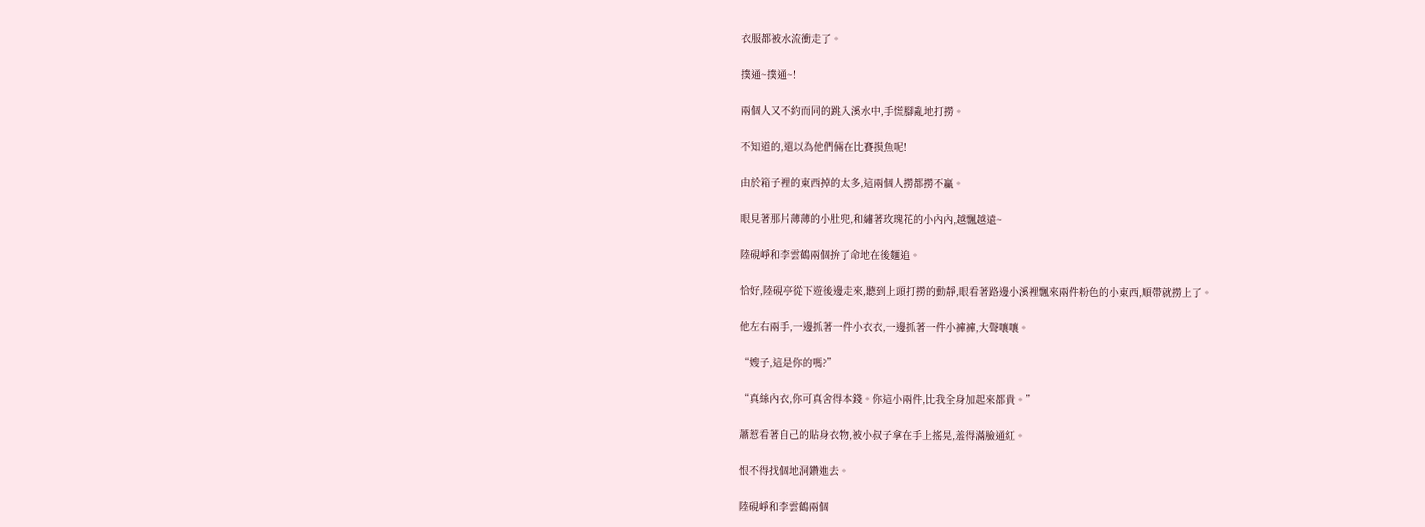衣服都被水流衝走了。

撲通~撲通~!

兩個人又不約而同的跳入溪水中,手慌腳亂地打撈。

不知道的,還以為他們倆在比賽摸魚呢!

由於箱子裡的東西掉的太多,這兩個人撈都撈不贏。

眼見著那片薄薄的小肚兜,和繡著玫瑰花的小內內,越飄越遠~

陸硯崢和李雲鶴兩個拚了命地在後麵追。

恰好,陸硯亭從下遊後邊走來,聽到上頭打撈的動靜,眼看著路邊小溪裡飄來兩件粉色的小東西,順帶就撈上了。

他左右兩手,一邊抓著一件小衣衣,一邊抓著一件小褲褲,大聲嚷嚷。

“嫂子,這是你的嗎?”

“真絲內衣,你可真舍得本錢。你這小兩件,比我全身加起來都貴。”

蕭惹看著自己的貼身衣物,被小叔子拿在手上搖晃,羞得滿臉通紅。

恨不得找個地洞鑽進去。

陸硯崢和李雲鶴兩個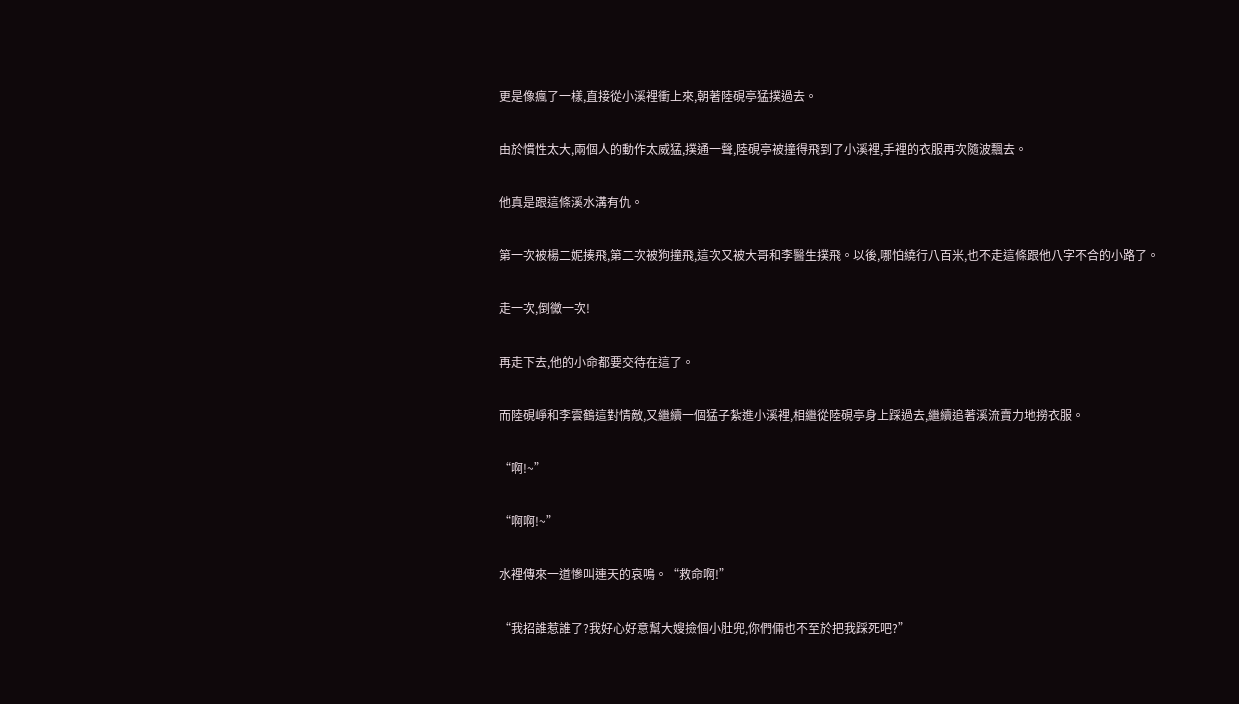更是像瘋了一樣,直接從小溪裡衝上來,朝著陸硯亭猛撲過去。

由於慣性太大,兩個人的動作太威猛,撲通一聲,陸硯亭被撞得飛到了小溪裡,手裡的衣服再次隨波飄去。

他真是跟這條溪水溝有仇。

第一次被楊二妮揍飛,第二次被狗撞飛,這次又被大哥和李醫生撲飛。以後,哪怕繞行八百米,也不走這條跟他八字不合的小路了。

走一次,倒黴一次!

再走下去,他的小命都要交待在這了。

而陸硯崢和李雲鶴這對情敵,又繼續一個猛子紮進小溪裡,相繼從陸硯亭身上踩過去,繼續追著溪流賣力地撈衣服。

“啊!~”

“啊啊!~”

水裡傳來一道慘叫連天的哀鳴。“救命啊!”

“我招誰惹誰了?我好心好意幫大嫂撿個小肚兜,你們倆也不至於把我踩死吧?”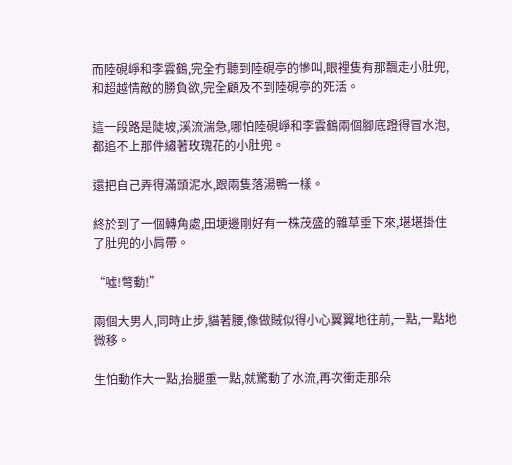而陸硯崢和李雲鶴,完全冇聽到陸硯亭的慘叫,眼裡隻有那飄走小肚兜,和超越情敵的勝負欲,完全顧及不到陸硯亭的死活。

這一段路是陡坡,溪流湍急,哪怕陸硯崢和李雲鶴兩個腳底蹬得冒水泡,都追不上那件繡著玫瑰花的小肚兜。

還把自己弄得滿頭泥水,跟兩隻落湯鴨一樣。

終於到了一個轉角處,田埂邊剛好有一株茂盛的雜草垂下來,堪堪掛住了肚兜的小肩帶。

“噓!彆動!”

兩個大男人,同時止步,貓著腰,像做賊似得小心翼翼地往前,一點,一點地微移。

生怕動作大一點,抬腿重一點,就驚動了水流,再次衝走那朵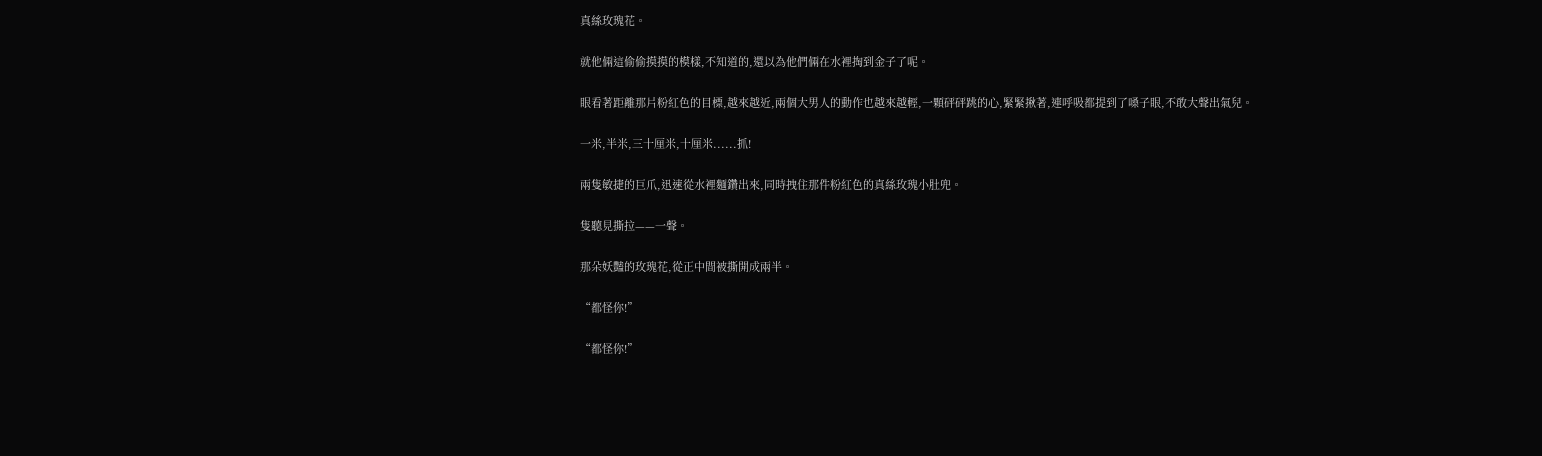真絲玫瑰花。

就他倆這偷偷摸摸的模樣,不知道的,還以為他們倆在水裡掏到金子了呢。

眼看著距離那片粉紅色的目標,越來越近,兩個大男人的動作也越來越輕,一顆砰砰跳的心,緊緊揪著,連呼吸都提到了嗓子眼,不敢大聲出氣兒。

一米,半米,三十厘米,十厘米......抓!

兩隻敏捷的巨爪,迅速從水裡麵鑽出來,同時拽住那件粉紅色的真絲玫瑰小肚兜。

隻聽見撕拉——一聲。

那朵妖豔的玫瑰花,從正中間被撕開成兩半。

“都怪你!”

“都怪你!”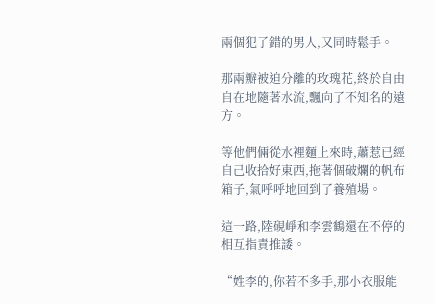兩個犯了錯的男人,又同時鬆手。

那兩瓣被迫分離的玫瑰花,終於自由自在地隨著水流,飄向了不知名的遠方。

等他們倆從水裡麵上來時,蕭惹已經自己收拾好東西,拖著個破爛的帆布箱子,氣呼呼地回到了養殖場。

這一路,陸硯崢和李雲鶴還在不停的相互指責推諉。

“姓李的,你若不多手,那小衣服能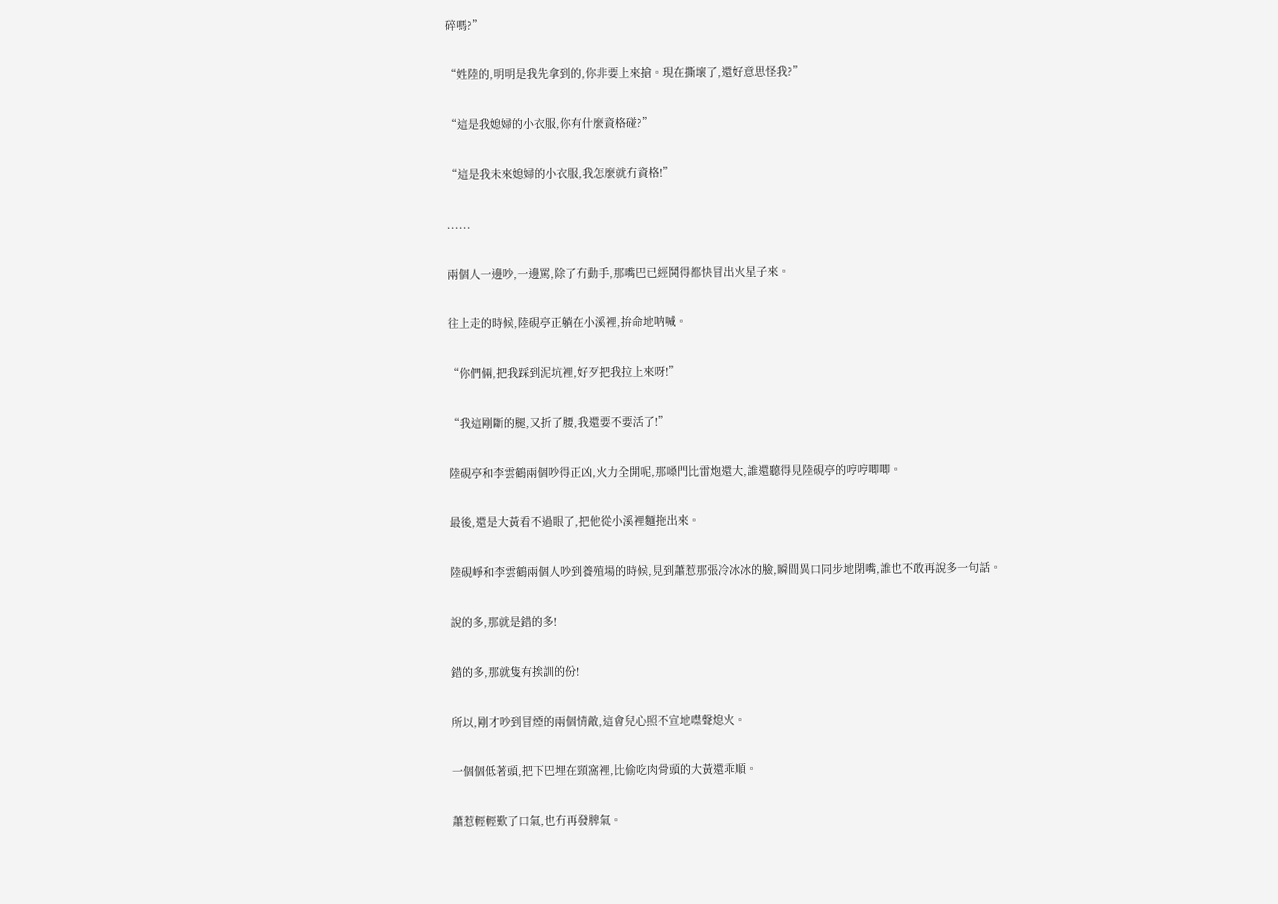碎嗎?”

“姓陸的,明明是我先拿到的,你非要上來搶。現在撕壞了,還好意思怪我?”

“這是我媳婦的小衣服,你有什麼資格碰?”

“這是我未來媳婦的小衣服,我怎麼就冇資格!”

......

兩個人一邊吵,一邊罵,除了冇動手,那嘴巴已經鬨得都快冒出火星子來。

往上走的時候,陸硯亭正躺在小溪裡,拚命地呐喊。

“你們倆,把我踩到泥坑裡,好歹把我拉上來呀!”

“我這剛斷的腿,又折了腰,我還要不要活了!”

陸硯亭和李雲鶴兩個吵得正凶,火力全開呢,那嗓門比雷炮還大,誰還聽得見陸硯亭的哼哼唧唧。

最後,還是大黃看不過眼了,把他從小溪裡麵拖出來。

陸硯崢和李雲鶴兩個人吵到養殖場的時候,見到蕭惹那張冷冰冰的臉,瞬間異口同步地閉嘴,誰也不敢再說多一句話。

說的多,那就是錯的多!

錯的多,那就隻有挨訓的份!

所以,剛才吵到冒煙的兩個情敵,這會兒心照不宣地噤聲熄火。

一個個低著頭,把下巴埋在頸窩裡,比偷吃肉骨頭的大黃還乖順。

蕭惹輕輕歎了口氣,也冇再發脾氣。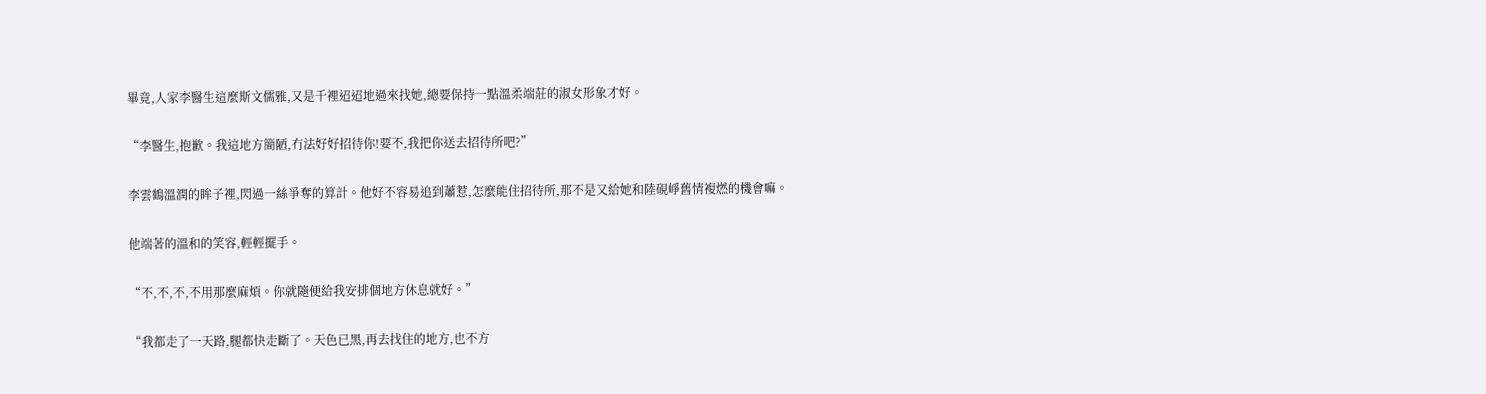畢竟,人家李醫生這麼斯文儒雅,又是千裡迢迢地過來找她,總要保持一點溫柔端莊的淑女形象才好。

“李醫生,抱歉。我這地方簡陋,冇法好好招待你!要不,我把你送去招待所吧?”

李雲鶴溫潤的眸子裡,閃過一絲爭奪的算計。他好不容易追到蕭惹,怎麼能住招待所,那不是又給她和陸硯崢舊情複燃的機會嘛。

他端著的溫和的笑容,輕輕擺手。

“不,不,不,不用那麼麻煩。你就隨便給我安排個地方休息就好。”

“我都走了一天路,腿都快走斷了。天色已黑,再去找住的地方,也不方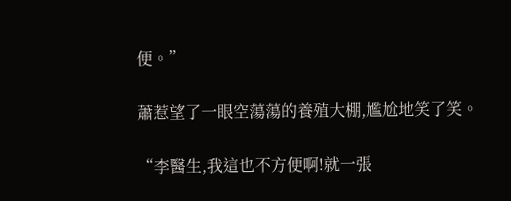便。”

蕭惹望了一眼空蕩蕩的養殖大棚,尷尬地笑了笑。

“李醫生,我這也不方便啊!就一張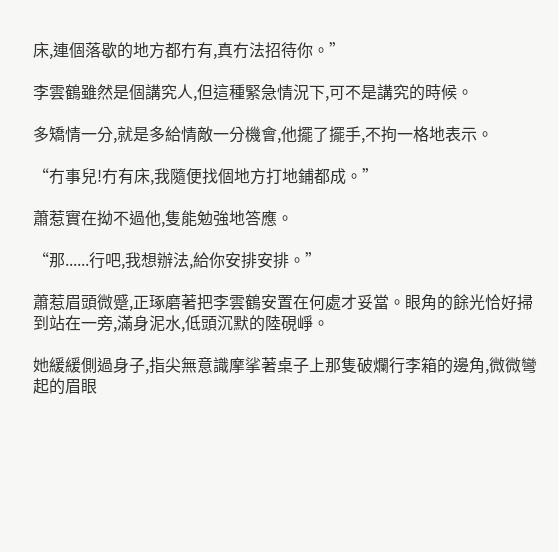床,連個落歇的地方都冇有,真冇法招待你。”

李雲鶴雖然是個講究人,但這種緊急情況下,可不是講究的時候。

多矯情一分,就是多給情敵一分機會,他擺了擺手,不拘一格地表示。

“冇事兒!冇有床,我隨便找個地方打地鋪都成。”

蕭惹實在拗不過他,隻能勉強地答應。

“那......行吧,我想辦法,給你安排安排。”

蕭惹眉頭微蹙,正琢磨著把李雲鶴安置在何處才妥當。眼角的餘光恰好掃到站在一旁,滿身泥水,低頭沉默的陸硯崢。

她緩緩側過身子,指尖無意識摩挲著桌子上那隻破爛行李箱的邊角,微微彎起的眉眼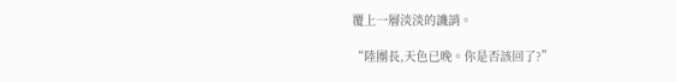覆上一層淡淡的譏誚。

“陸團長,天色已晚。你是否該回了?”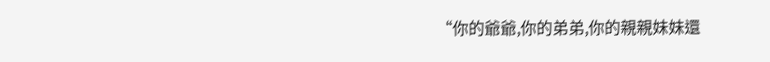“你的爺爺,你的弟弟,你的親親妹妹還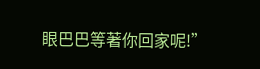眼巴巴等著你回家呢!”